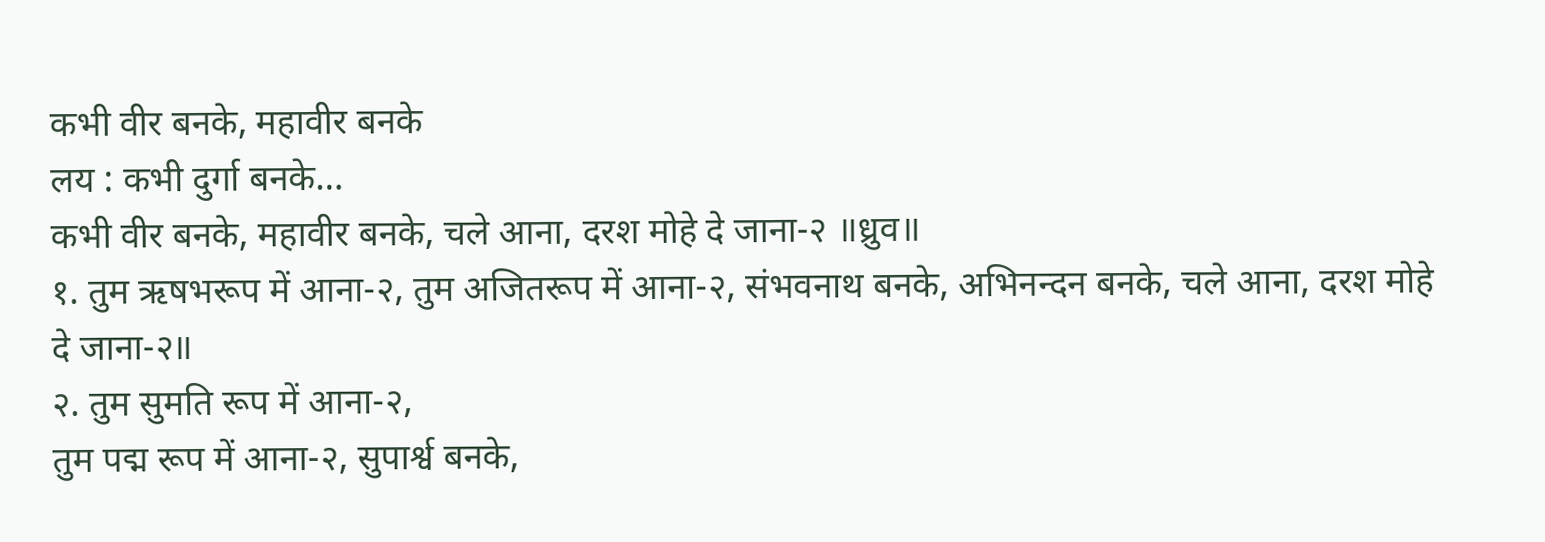कभी वीर बनके, महावीर बनके
लय : कभी दुर्गा बनके…
कभी वीर बनके, महावीर बनके, चले आना, दरश मोहे दे जाना-२ ॥ध्रुव॥
१. तुम ऋषभरूप में आना-२, तुम अजितरूप में आना-२, संभवनाथ बनके, अभिनन्दन बनके, चले आना, दरश मोहे दे जाना-२॥
२. तुम सुमति रूप में आना-२,
तुम पद्म रूप में आना-२, सुपार्श्व बनके,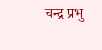चन्द्र प्रभु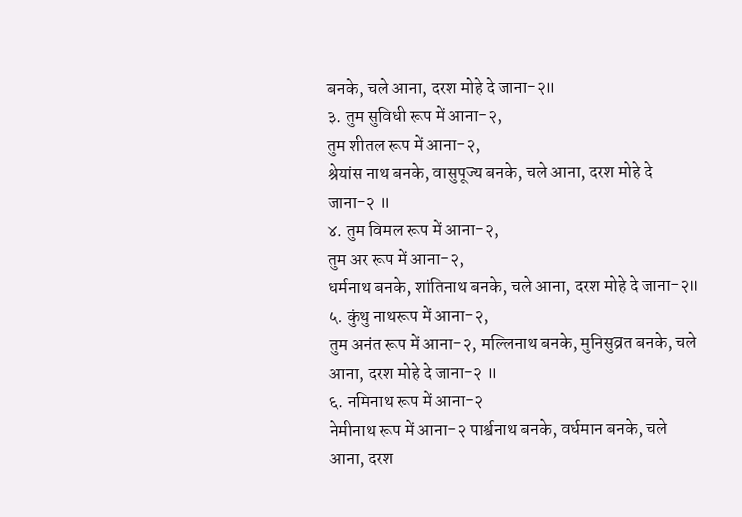बनके, चले आना, दरश मोहे दे जाना-२॥
३. तुम सुविधी रूप में आना-२,
तुम शीतल रूप में आना-२,
श्रेयांस नाथ बनके, वासुपूज्य बनके, चले आना, दरश मोहे दे जाना-२ ॥
४. तुम विमल रूप में आना-२,
तुम अर रूप में आना-२,
धर्मनाथ बनके, शांतिनाथ बनके, चले आना, दरश मोहे दे जाना-२॥
५. कुंथु नाथरूप में आना-२,
तुम अनंत रूप में आना-२, मल्लिनाथ बनके, मुनिसुव्रत बनके, चले आना, दरश मोहे दे जाना-२ ॥
६. नमिनाथ रूप में आना-२
नेमीनाथ रूप में आना-२ पार्श्वनाथ बनके, वर्धमान बनके, चले आना, दरश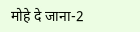मोहे दे जाना-2